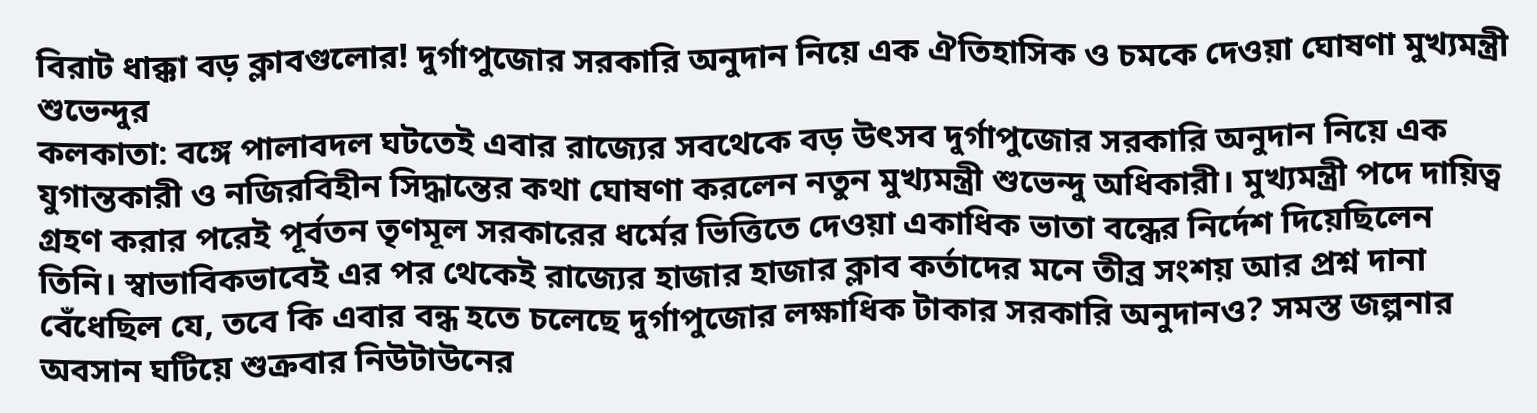বিরাট ধাক্কা বড় ক্লাবগুলোর! দুর্গাপুজোর সরকারি অনুদান নিয়ে এক ঐতিহাসিক ও চমকে দেওয়া ঘোষণা মুখ্যমন্ত্রী শুভেন্দুর
কলকাতা: বঙ্গে পালাবদল ঘটতেই এবার রাজ্যের সবথেকে বড় উৎসব দুর্গাপুজোর সরকারি অনুদান নিয়ে এক যুগান্তকারী ও নজিরবিহীন সিদ্ধান্তের কথা ঘোষণা করলেন নতুন মুখ্যমন্ত্রী শুভেন্দু অধিকারী। মুখ্যমন্ত্রী পদে দায়িত্ব গ্রহণ করার পরেই পূর্বতন তৃণমূল সরকারের ধর্মের ভিত্তিতে দেওয়া একাধিক ভাতা বন্ধের নির্দেশ দিয়েছিলেন তিনি। স্বাভাবিকভাবেই এর পর থেকেই রাজ্যের হাজার হাজার ক্লাব কর্তাদের মনে তীব্র সংশয় আর প্রশ্ন দানা বেঁধেছিল যে, তবে কি এবার বন্ধ হতে চলেছে দুর্গাপুজোর লক্ষাধিক টাকার সরকারি অনুদানও? সমস্ত জল্পনার অবসান ঘটিয়ে শুক্রবার নিউটাউনের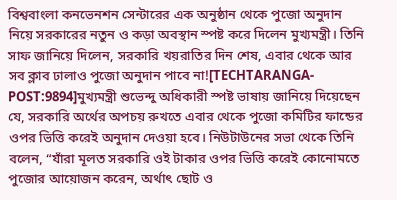বিশ্ববাংলা কনভেনশন সেন্টারের এক অনুষ্ঠান থেকে পুজো অনুদান নিয়ে সরকারের নতুন ও কড়া অবস্থান স্পষ্ট করে দিলেন মুখ্যমন্ত্রী। তিনি সাফ জানিয়ে দিলেন, সরকারি খয়রাতির দিন শেষ, এবার থেকে আর সব ক্লাব ঢালাও পুজো অনুদান পাবে না![TECHTARANGA-POST:9894]মুখ্যমন্ত্রী শুভেন্দু অধিকারী স্পষ্ট ভাষায় জানিয়ে দিয়েছেন যে, সরকারি অর্থের অপচয় রুখতে এবার থেকে পুজো কমিটির ফান্ডের ওপর ভিত্তি করেই অনুদান দেওয়া হবে। নিউটাউনের সভা থেকে তিনি বলেন, “যাঁরা মূলত সরকারি ওই টাকার ওপর ভিত্তি করেই কোনোমতে পুজোর আয়োজন করেন, অর্থাৎ ছোট ও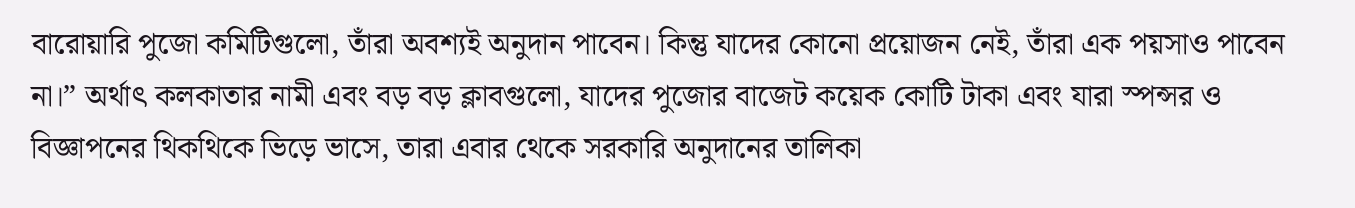বারোয়ারি পুজো কমিটিগুলো, তাঁরা অবশ্যই অনুদান পাবেন। কিন্তু যাদের কোনো প্রয়োজন নেই, তাঁরা এক পয়সাও পাবেন না।” অর্থাৎ কলকাতার নামী এবং বড় বড় ক্লাবগুলো, যাদের পুজোর বাজেট কয়েক কোটি টাকা এবং যারা স্পন্সর ও বিজ্ঞাপনের থিকথিকে ভিড়ে ভাসে, তারা এবার থেকে সরকারি অনুদানের তালিকা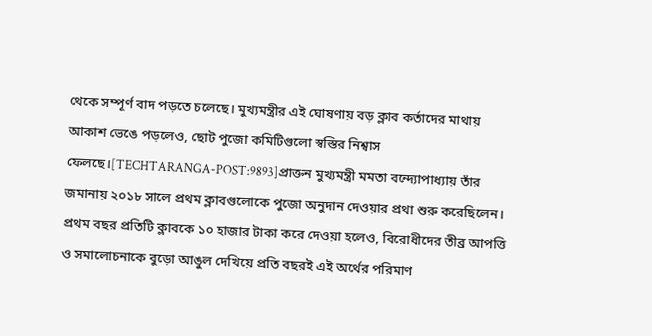থেকে সম্পূর্ণ বাদ পড়তে চলেছে। মুখ্যমন্ত্রীর এই ঘোষণায় বড় ক্লাব কর্তাদের মাথায় আকাশ ভেঙে পড়লেও, ছোট পুজো কমিটিগুলো স্বস্তির নিশ্বাস ফেলছে।[TECHTARANGA-POST:9893]প্রাক্তন মুখ্যমন্ত্রী মমতা বন্দ্যোপাধ্যায় তাঁর জমানায় ২০১৮ সালে প্রথম ক্লাবগুলোকে পুজো অনুদান দেওয়ার প্রথা শুরু করেছিলেন। প্রথম বছর প্রতিটি ক্লাবকে ১০ হাজার টাকা করে দেওয়া হলেও, বিরোধীদের তীব্র আপত্তি ও সমালোচনাকে বুড়ো আঙুল দেখিয়ে প্রতি বছরই এই অর্থের পরিমাণ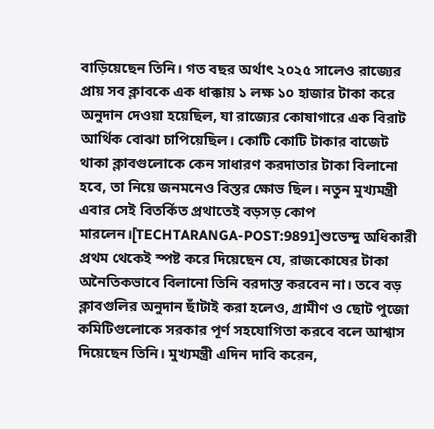বাড়িয়েছেন তিনি। গত বছর অর্থাৎ ২০২৫ সালেও রাজ্যের প্রায় সব ক্লাবকে এক ধাক্কায় ১ লক্ষ ১০ হাজার টাকা করে অনুদান দেওয়া হয়েছিল, যা রাজ্যের কোষাগারে এক বিরাট আর্থিক বোঝা চাপিয়েছিল। কোটি কোটি টাকার বাজেট থাকা ক্লাবগুলোকে কেন সাধারণ করদাতার টাকা বিলানো হবে, তা নিয়ে জনমনেও বিস্তর ক্ষোভ ছিল। নতুন মুখ্যমন্ত্রী এবার সেই বিতর্কিত প্রথাতেই বড়সড় কোপ মারলেন।[TECHTARANGA-POST:9891]শুভেন্দু অধিকারী প্রথম থেকেই স্পষ্ট করে দিয়েছেন যে, রাজকোষের টাকা অনৈতিকভাবে বিলানো তিনি বরদাস্ত করবেন না। তবে বড় ক্লাবগুলির অনুদান ছাঁটাই করা হলেও, গ্রামীণ ও ছোট পুজো কমিটিগুলোকে সরকার পূর্ণ সহযোগিতা করবে বলে আশ্বাস দিয়েছেন তিনি। মুখ্যমন্ত্রী এদিন দাবি করেন,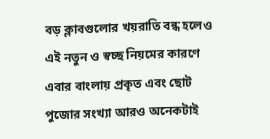বড় ক্লাবগুলোর খয়রাতি বন্ধ হলেও এই নতুন ও স্বচ্ছ নিয়মের কারণে এবার বাংলায় প্রকৃত এবং ছোট পুজোর সংখ্যা আরও অনেকটাই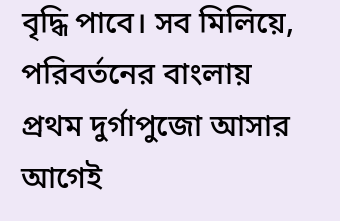বৃদ্ধি পাবে। সব মিলিয়ে, পরিবর্তনের বাংলায় প্রথম দুর্গাপুজো আসার আগেই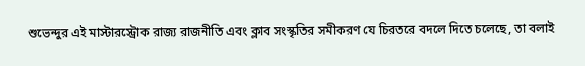শুভেন্দুর এই মাস্টারস্ট্রোক রাজ্য রাজনীতি এবং ক্লাব সংস্কৃতির সমীকরণ যে চিরতরে বদলে দিতে চলেছে, তা বলাই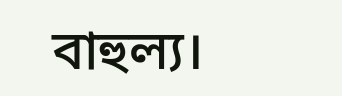বাহুল্য।